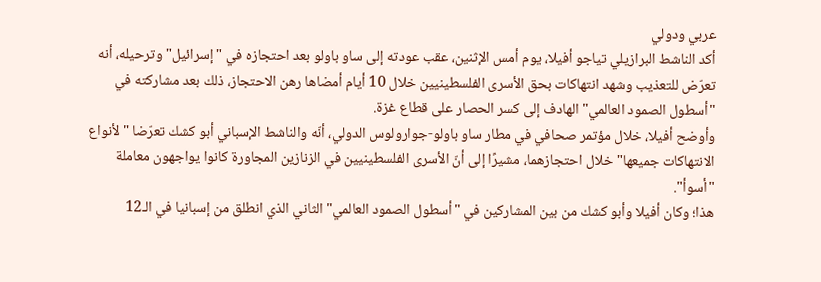عربي ودولي
أكد الناشط البرازيلي تياجو أفيلا، يوم أمس الإثنين، عقب عودته إلى ساو باولو بعد احتجازه في "إسرائيل" وترحيله، أنه تعرّض للتعذيب وشهد انتهاكات بحق الأسرى الفلسطينيين خلال 10 أيام أمضاها رهن الاحتجاز، ذلك بعد مشاركته في "أسطول الصمود العالمي" الهادف إلى كسر الحصار على قطاع غزة.
وأوضح أفيلا، خلال مؤتمر صحافي في مطار ساو باولو-جوارولوس الدولي، أنّه والناشط الإسباني أبو كشك تعرّضا "لأنواع الانتهاكات جميعها" خلال احتجازهما، مشيرًا إلى أنّ الأسرى الفلسطينيين في الزنازين المجاورة كانوا يواجهون معاملة "أسوأ".
هذا؛ وكان أفيلا وأبو كشك من بين المشاركين في "أسطول الصمود العالمي" الثاني الذي انطلق من إسبانيا في الـ12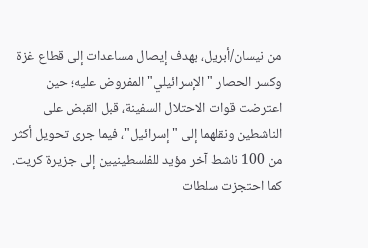من نيسان/أبريل، بهدف إيصال مساعدات إلى قطاع غزة وكسر الحصار "الإسرائيلي" المفروض عليه؛ حين اعترضت قوات الاحتلال السفينة، قبل القبض على الناشطين ونقلهما إلى "إسرائيل"، فيما جرى تحويل أكثر من 100 ناشط آخر مؤيد للفلسطينيين إلى جزيرة كريت.
كما احتجزت سلطات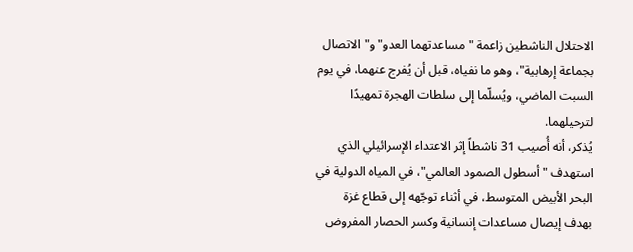الاحتلال الناشطين زاعمة "مساعدتهما العدو" و"الاتصال بجماعة إرهابية"، وهو ما نفياه، قبل أن يُفرج عنهما، في يوم السبت الماضي، ويُسلّما إلى سلطات الهجرة تمهيدًا لترحيلهما.
يُذكر، أنه أُصيب 31 ناشطاً إثر الاعتداء الإسرائيلي الذي استهدف "أسطول الصمود العالمي"، في المياه الدولية في البحر الأبيض المتوسط، في أثناء توجّهه إلى قطاع غزة بهدف إيصال مساعدات إنسانية وكسر الحصار المفروض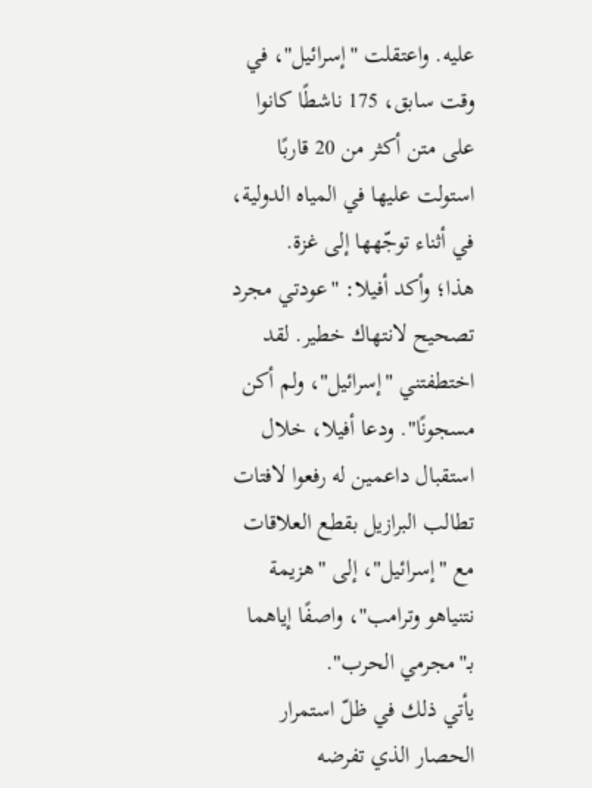عليه. واعتقلت "إسرائيل"، في وقت سابق، 175 ناشطًا كانوا على متن أكثر من 20 قاربًا استولت عليها في المياه الدولية، في أثناء توجّهها إلى غزة.
هذا؛ وأكد أفيلا: "عودتي مجرد تصحيح لانتهاك خطير. لقد اختطفتني "إسرائيل"، ولم أكن مسجونًا". ودعا أفيلا، خلال استقبال داعمين له رفعوا لافتات تطالب البرازيل بقطع العلاقات مع "إسرائيل"، إلى "هزيمة نتنياهو وترامب"، واصفًا إياهما بـ"مجرمي الحرب".
يأتي ذلك في ظلّ استمرار الحصار الذي تفرضه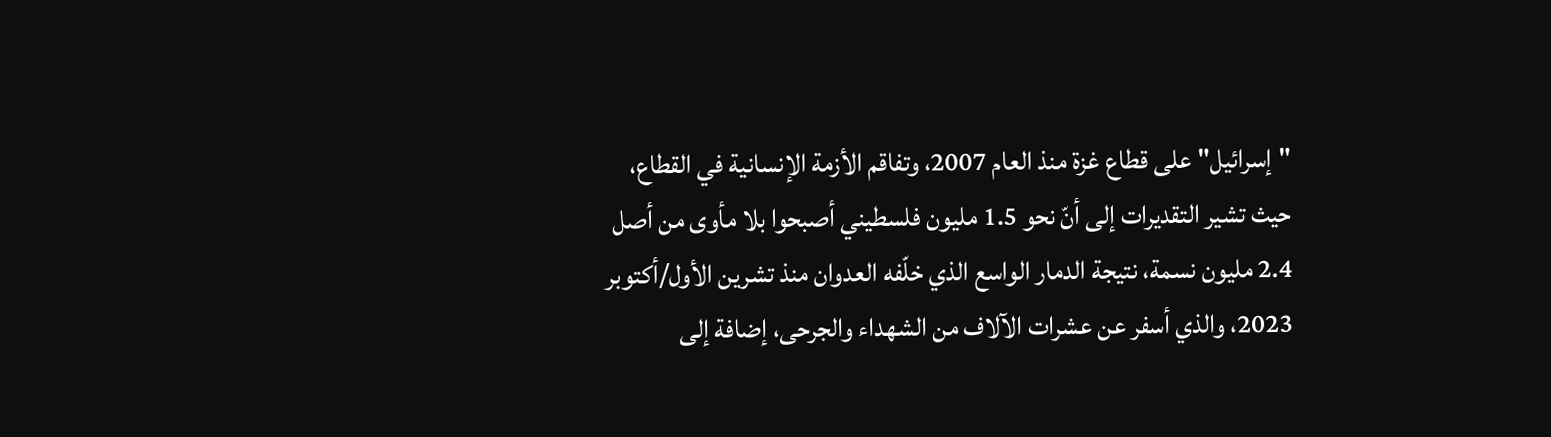"إسرائيل" على قطاع غزة منذ العام 2007، وتفاقم الأزمة الإنسانية في القطاع، حيث تشير التقديرات إلى أنّ نحو 1.5 مليون فلسطيني أصبحوا بلا مأوى من أصل 2.4 مليون نسمة، نتيجة الدمار الواسع الذي خلّفه العدوان منذ تشرين الأول/أكتوبر 2023، والذي أسفر عن عشرات الآلاف من الشهداء والجرحى، إضافة إلى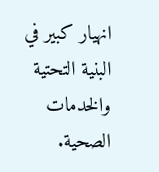انهيار كبير في البنية التحتية والخدمات الصحية.